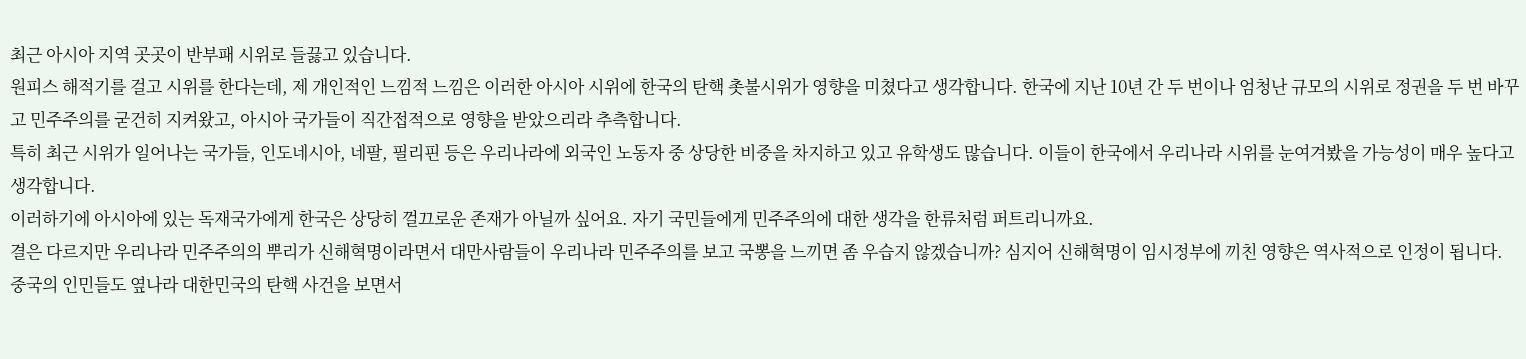최근 아시아 지역 곳곳이 반부패 시위로 들끓고 있습니다.
원피스 해적기를 걸고 시위를 한다는데, 제 개인적인 느낌적 느낌은 이러한 아시아 시위에 한국의 탄핵 촛불시위가 영향을 미쳤다고 생각합니다. 한국에 지난 10년 간 두 번이나 엄청난 규모의 시위로 정권을 두 번 바꾸고 민주주의를 굳건히 지켜왔고, 아시아 국가들이 직간접적으로 영향을 받았으리라 추측합니다.
특히 최근 시위가 일어나는 국가들, 인도네시아, 네팔, 필리핀 등은 우리나라에 외국인 노동자 중 상당한 비중을 차지하고 있고 유학생도 많습니다. 이들이 한국에서 우리나라 시위를 눈여겨봤을 가능성이 매우 높다고 생각합니다.
이러하기에 아시아에 있는 독재국가에게 한국은 상당히 껄끄로운 존재가 아닐까 싶어요. 자기 국민들에게 민주주의에 대한 생각을 한류처럼 퍼트리니까요.
결은 다르지만 우리나라 민주주의의 뿌리가 신해혁명이라면서 대만사람들이 우리나라 민주주의를 보고 국뽕을 느끼면 좀 우습지 않겠습니까? 심지어 신해혁명이 임시정부에 끼친 영향은 역사적으로 인정이 됩니다.
중국의 인민들도 옆나라 대한민국의 탄핵 사건을 보면서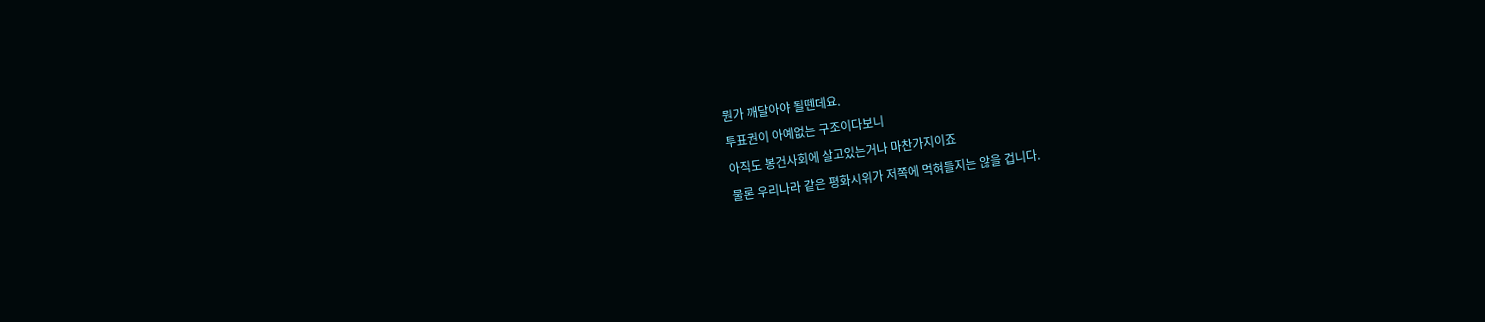뭔가 깨달아야 될뗀데요.
투표권이 아예없는 구조이다보니
아직도 봉건사회에 살고있는거나 마찬가지이죠
물론 우리나라 같은 평화시위가 저쪽에 먹혀들지는 않을 겁니다.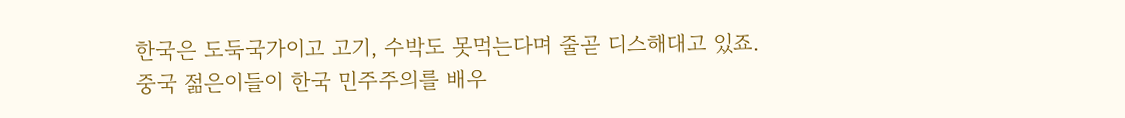한국은 도둑국가이고 고기, 수박도 못먹는다며 줄곧 디스해대고 있죠.
중국 젊은이들이 한국 민주주의를 배우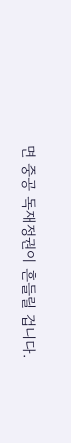면 중공 독재정권이 흔들릴 겁니다.